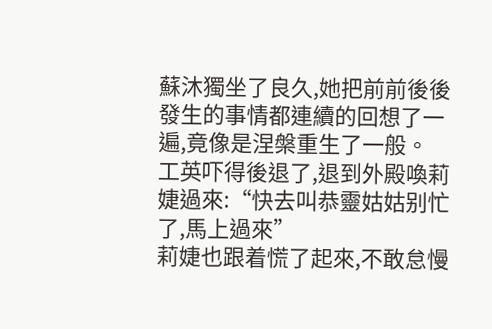蘇沐獨坐了良久,她把前前後後發生的事情都連續的回想了一遍,竟像是涅槃重生了一般。
工英吓得後退了,退到外殿喚莉婕過來:“快去叫恭靈姑姑别忙了,馬上過來”
莉婕也跟着慌了起來,不敢怠慢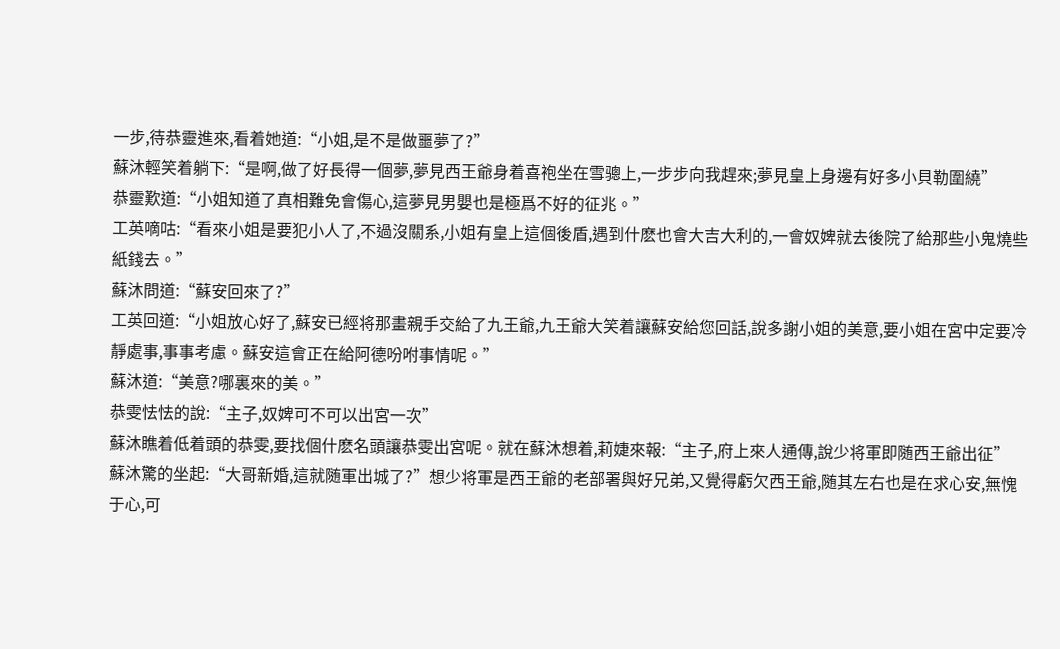一步,待恭靈進來,看着她道:“小姐,是不是做噩夢了?”
蘇沐輕笑着躺下:“是啊,做了好長得一個夢,夢見西王爺身着喜袍坐在雪骢上,一步步向我趕來;夢見皇上身邊有好多小貝勒圍繞”
恭靈歎道:“小姐知道了真相難免會傷心,這夢見男嬰也是極爲不好的征兆。”
工英嘀咕:“看來小姐是要犯小人了,不過沒關系,小姐有皇上這個後盾,遇到什麽也會大吉大利的,一會奴婢就去後院了給那些小鬼燒些紙錢去。”
蘇沐問道:“蘇安回來了?”
工英回道:“小姐放心好了,蘇安已經将那畫親手交給了九王爺,九王爺大笑着讓蘇安給您回話,說多謝小姐的美意,要小姐在宮中定要冷靜處事,事事考慮。蘇安這會正在給阿德吩咐事情呢。”
蘇沐道:“美意?哪裏來的美。”
恭雯怯怯的說:“主子,奴婢可不可以出宮一次”
蘇沐瞧着低着頭的恭雯,要找個什麽名頭讓恭雯出宮呢。就在蘇沐想着,莉婕來報:“主子,府上來人通傳,說少将軍即随西王爺出征”
蘇沐驚的坐起:“大哥新婚,這就随軍出城了?”想少将軍是西王爺的老部署與好兄弟,又覺得虧欠西王爺,随其左右也是在求心安,無愧于心,可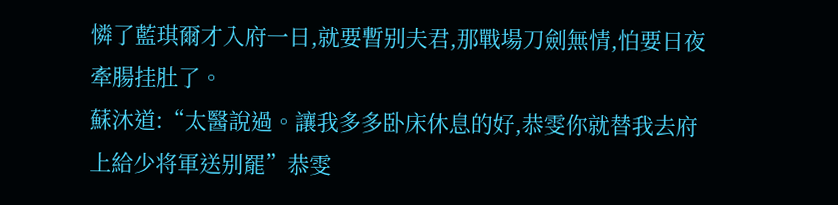憐了藍琪爾才入府一日,就要暫别夫君,那戰場刀劍無情,怕要日夜牽腸挂肚了。
蘇沐道:“太醫說過。讓我多多卧床休息的好,恭雯你就替我去府上給少将軍送别罷”恭雯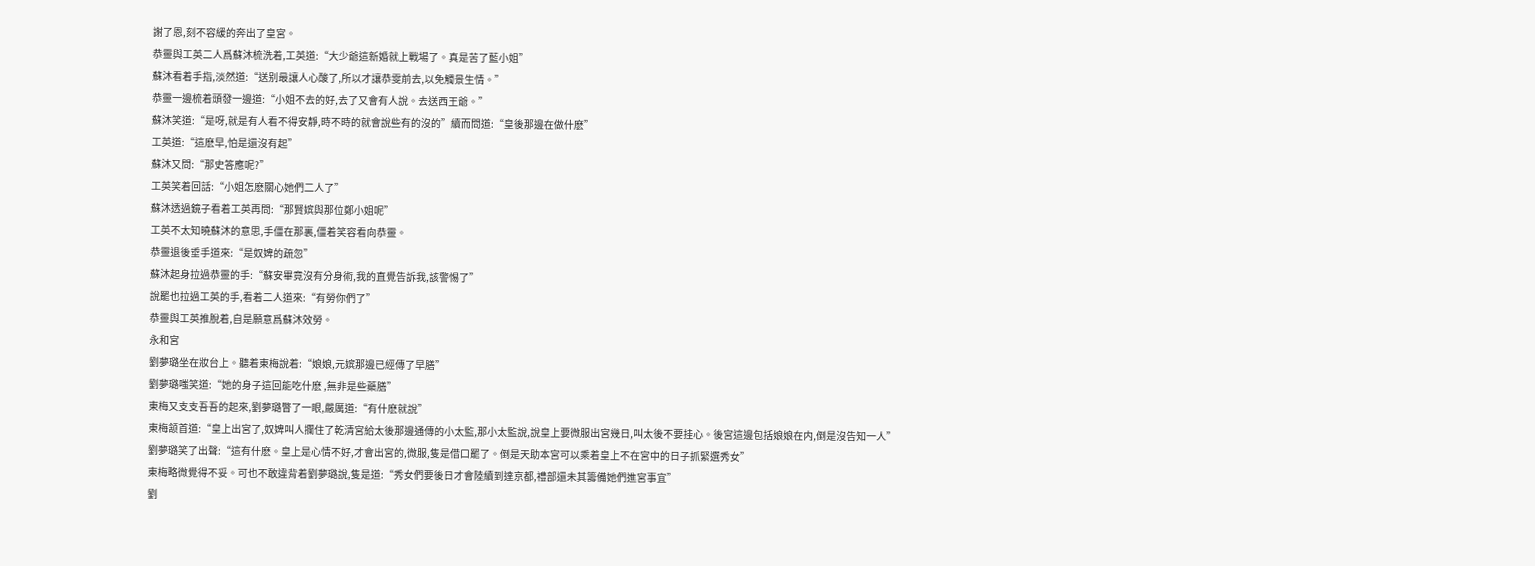謝了恩,刻不容緩的奔出了皇宮。
恭靈與工英二人爲蘇沐梳洗着,工英道:“大少爺這新婚就上戰場了。真是苦了藍小姐”
蘇沐看着手指,淡然道:“送别最讓人心酸了,所以才讓恭雯前去,以免觸景生情。”
恭靈一邊梳着頭發一邊道:“小姐不去的好,去了又會有人說。去送西王爺。”
蘇沐笑道:“是呀,就是有人看不得安靜,時不時的就會說些有的沒的”續而問道:“皇後那邊在做什麽”
工英道:“這麽早,怕是還沒有起”
蘇沐又問:“那史答應呢?”
工英笑着回話:“小姐怎麽關心她們二人了”
蘇沐透過鏡子看着工英再問:“那賢嫔與那位鄭小姐呢”
工英不太知曉蘇沐的意思,手僵在那裏,僵着笑容看向恭靈。
恭靈退後垂手道來:“是奴婢的疏忽”
蘇沐起身拉過恭靈的手:“蘇安畢竟沒有分身術,我的直覺告訴我,該警惕了”
說罷也拉過工英的手,看着二人道來:“有勞你們了”
恭靈與工英推脫着,自是願意爲蘇沐效勞。
永和宮
劉夢璐坐在妝台上。聽着東梅說着:“娘娘,元嫔那邊已經傳了早膳”
劉夢璐嗤笑道:“她的身子這回能吃什麽 ,無非是些藥膳”
東梅又支支吾吾的起來,劉夢璐瞥了一眼,嚴厲道:“有什麽就說”
東梅颔首道:“皇上出宮了,奴婢叫人攔住了乾清宮給太後那邊通傳的小太監,那小太監說,說皇上要微服出宮幾日,叫太後不要挂心。後宮這邊包括娘娘在内,倒是沒告知一人”
劉夢璐笑了出聲:“這有什麽。皇上是心情不好,才會出宮的,微服,隻是借口罷了。倒是天助本宮可以乘着皇上不在宮中的日子抓緊選秀女”
東梅略微覺得不妥。可也不敢違背着劉夢璐說,隻是道:“秀女們要後日才會陸續到達京都,禮部還未其籌備她們進宮事宜”
劉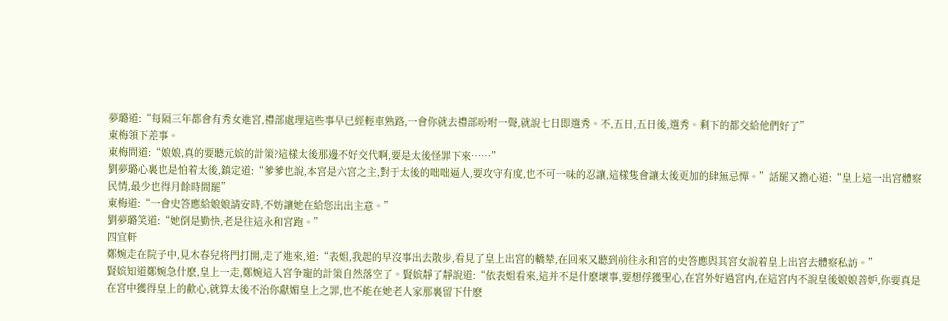夢璐道:“每隔三年都會有秀女進宮,禮部處理這些事早已經輕車熟路,一會你就去禮部吩咐一聲,就說七日即選秀。不,五日,五日後,選秀。剩下的都交給他們好了”
東梅領下差事。
東梅問道:“娘娘,真的要聽元嫔的計策?這樣太後那邊不好交代啊,要是太後怪罪下來……”
劉夢璐心裏也是怕着太後,鎮定道:“爹爹也說,本宮是六宮之主,對于太後的咄咄逼人,要攻守有度,也不可一味的忍讓,這樣隻會讓太後更加的肆無忌憚。”話罷又擔心道:“皇上這一出宮體察民情,最少也得月餘時間罷”
東梅道:“一會史答應給娘娘請安時,不妨讓她在給您出出主意。”
劉夢璐笑道:“她倒是勤快,老是往這永和宮跑。”
四宜軒
鄭婉走在院子中,見木春兒将門打開,走了進來,道:“表姐,我起的早沒事出去散步,看見了皇上出宮的轎辇,在回來又聽到前往永和宮的史答應與其宮女說着皇上出宮去體察私訪。”
賢嫔知道鄭婉急什麽,皇上一走,鄭婉這入宮争寵的計策自然落空了。賢嫔靜了靜說道:“依表姐看來,這并不是什麽壞事,要想俘獲聖心,在宮外好過宮内,在這宮内不說皇後娘娘善妒,你要真是在宮中獲得皇上的歡心,就算太後不治你獻媚皇上之罪,也不能在她老人家那裏留下什麽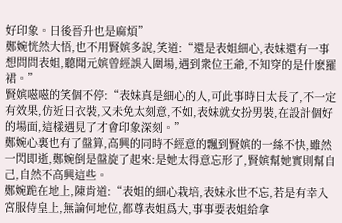好印象。日後晉升也是麻煩”
鄭婉恍然大悟,也不用賢嫔多說,笑道:“還是表姐細心,表妹還有一事想問問表姐,聽聞元嫔曾經誤入圍場,遇到衆位王爺,不知穿的是什麽羅裙。”
賢嫔嗞嗞的笑個不停:“表妹真是細心的人,可此事時日太長了,不一定有效果,仿近日衣裝,又未免太刻意,不如,表妹就女扮男裝,在設計個好的場面,這樣遇見了才會印象深刻。”
鄭婉心裏也有了盤算,高興的同時不經意的飄到賢嫔的一絲不快,雖然一閃即逝,鄭婉倒是盤旋了起來:是她太得意忘形了,賢嫔幫她實則幫自己,自然不高興這些。
鄭婉跪在地上,陳肯道:“表姐的細心栽培,表妹永世不忘,若是有幸入宮服侍皇上,無論何地位,都尊表姐爲大,事事要表姐給拿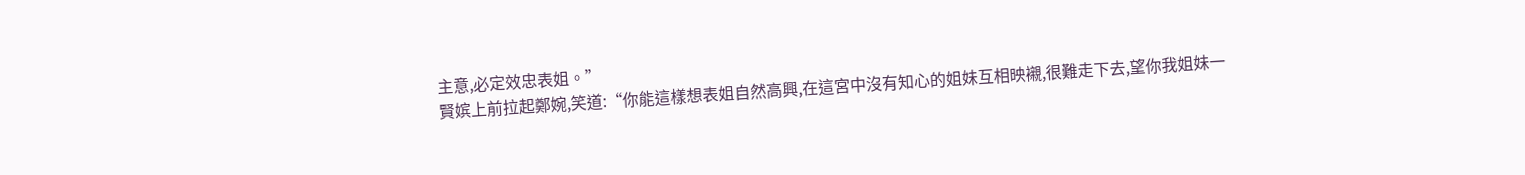主意,必定效忠表姐。”
賢嫔上前拉起鄭婉,笑道:“你能這樣想表姐自然高興,在這宮中沒有知心的姐妹互相映襯,很難走下去,望你我姐妹一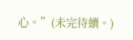心。”(未完待續。)